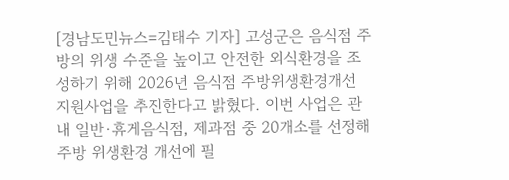[경남도민뉴스=김태수 기자] 고성군은 음식점 주방의 위생 수준을 높이고 안전한 외식환경을 조성하기 위해 2026년 음식점 주방위생환경개선 지원사업을 추진한다고 밝혔다. 이번 사업은 관내 일반·휴게음식점, 제과점 중 20개소를 선정해 주방 위생환경 개선에 필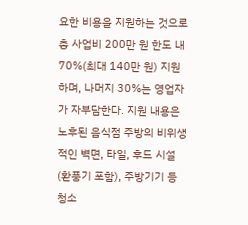요한 비용을 지원하는 것으로 총 사업비 200만 원 한도 내 70%(최대 140만 원) 지원하며, 나머지 30%는 영업자가 자부담한다. 지원 내용은 노후된 음식점 주방의 비위생적인 벽면, 타일, 후드 시설(환풍기 포함), 주방기기 등 청소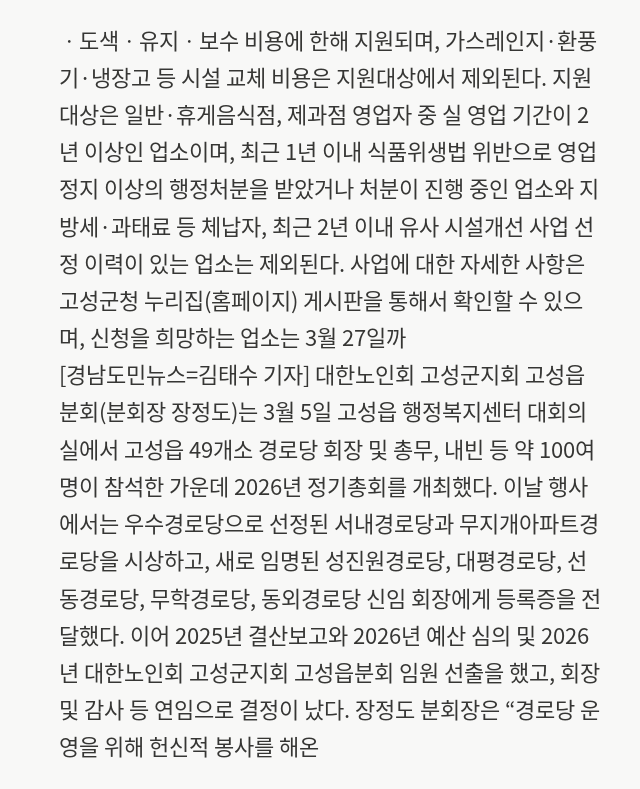ㆍ도색ㆍ유지ㆍ보수 비용에 한해 지원되며, 가스레인지·환풍기·냉장고 등 시설 교체 비용은 지원대상에서 제외된다. 지원 대상은 일반·휴게음식점, 제과점 영업자 중 실 영업 기간이 2년 이상인 업소이며, 최근 1년 이내 식품위생법 위반으로 영업정지 이상의 행정처분을 받았거나 처분이 진행 중인 업소와 지방세·과태료 등 체납자, 최근 2년 이내 유사 시설개선 사업 선정 이력이 있는 업소는 제외된다. 사업에 대한 자세한 사항은 고성군청 누리집(홈페이지) 게시판을 통해서 확인할 수 있으며, 신청을 희망하는 업소는 3월 27일까
[경남도민뉴스=김태수 기자] 대한노인회 고성군지회 고성읍분회(분회장 장정도)는 3월 5일 고성읍 행정복지센터 대회의실에서 고성읍 49개소 경로당 회장 및 총무, 내빈 등 약 100여 명이 참석한 가운데 2026년 정기총회를 개최했다. 이날 행사에서는 우수경로당으로 선정된 서내경로당과 무지개아파트경로당을 시상하고, 새로 임명된 성진원경로당, 대평경로당, 선동경로당, 무학경로당, 동외경로당 신임 회장에게 등록증을 전달했다. 이어 2025년 결산보고와 2026년 예산 심의 및 2026년 대한노인회 고성군지회 고성읍분회 임원 선출을 했고, 회장 및 감사 등 연임으로 결정이 났다. 장정도 분회장은 “경로당 운영을 위해 헌신적 봉사를 해온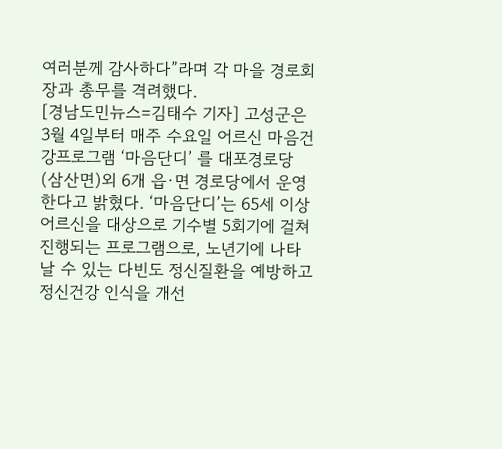여러분께 감사하다”라며 각 마을 경로회장과 총무를 격려했다.
[경남도민뉴스=김태수 기자] 고성군은 3월 4일부터 매주 수요일 어르신 마음건강프로그램 ‘마음단디’ 를 대포경로당(삼산면)외 6개 읍·면 경로당에서 운영한다고 밝혔다. ‘마음단디’는 65세 이상 어르신을 대상으로 기수별 5회기에 걸쳐 진행되는 프로그램으로, 노년기에 나타날 수 있는 다빈도 정신질환을 예방하고 정신건강 인식을 개선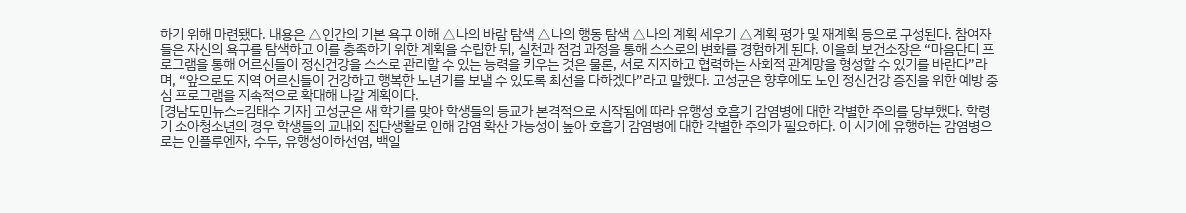하기 위해 마련됐다. 내용은 △인간의 기본 욕구 이해 △나의 바람 탐색 △나의 행동 탐색 △나의 계획 세우기 △계획 평가 및 재계획 등으로 구성된다. 참여자들은 자신의 욕구를 탐색하고 이를 충족하기 위한 계획을 수립한 뒤, 실천과 점검 과정을 통해 스스로의 변화를 경험하게 된다. 이을희 보건소장은 “마음단디 프로그램을 통해 어르신들이 정신건강을 스스로 관리할 수 있는 능력을 키우는 것은 물론, 서로 지지하고 협력하는 사회적 관계망을 형성할 수 있기를 바란다”라며, “앞으로도 지역 어르신들이 건강하고 행복한 노년기를 보낼 수 있도록 최선을 다하겠다”라고 말했다. 고성군은 향후에도 노인 정신건강 증진을 위한 예방 중심 프로그램을 지속적으로 확대해 나갈 계획이다.
[경남도민뉴스=김태수 기자] 고성군은 새 학기를 맞아 학생들의 등교가 본격적으로 시작됨에 따라 유행성 호흡기 감염병에 대한 각별한 주의를 당부했다. 학령기 소아청소년의 경우 학생들의 교내외 집단생활로 인해 감염 확산 가능성이 높아 호흡기 감염병에 대한 각별한 주의가 필요하다. 이 시기에 유행하는 감염병으로는 인플루엔자, 수두, 유행성이하선염, 백일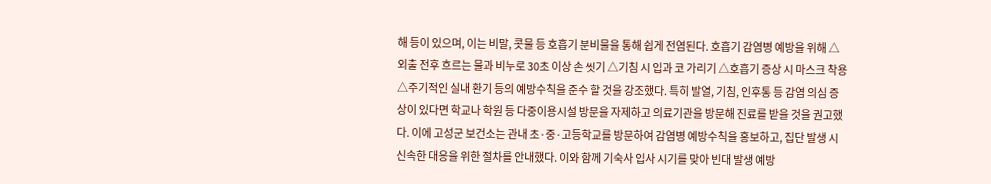해 등이 있으며, 이는 비말, 콧물 등 호흡기 분비물을 통해 쉽게 전염된다. 호흡기 감염병 예방을 위해 △외출 전후 흐르는 물과 비누로 30초 이상 손 씻기 △기침 시 입과 코 가리기 △호흡기 증상 시 마스크 착용 △주기적인 실내 환기 등의 예방수칙을 준수 할 것을 강조했다. 특히 발열, 기침, 인후통 등 감염 의심 증상이 있다면 학교나 학원 등 다중이용시설 방문을 자제하고 의료기관을 방문해 진료를 받을 것을 권고했다. 이에 고성군 보건소는 관내 초·중·고등학교를 방문하여 감염병 예방수칙을 홍보하고, 집단 발생 시 신속한 대응을 위한 절차를 안내했다. 이와 함께 기숙사 입사 시기를 맞아 빈대 발생 예방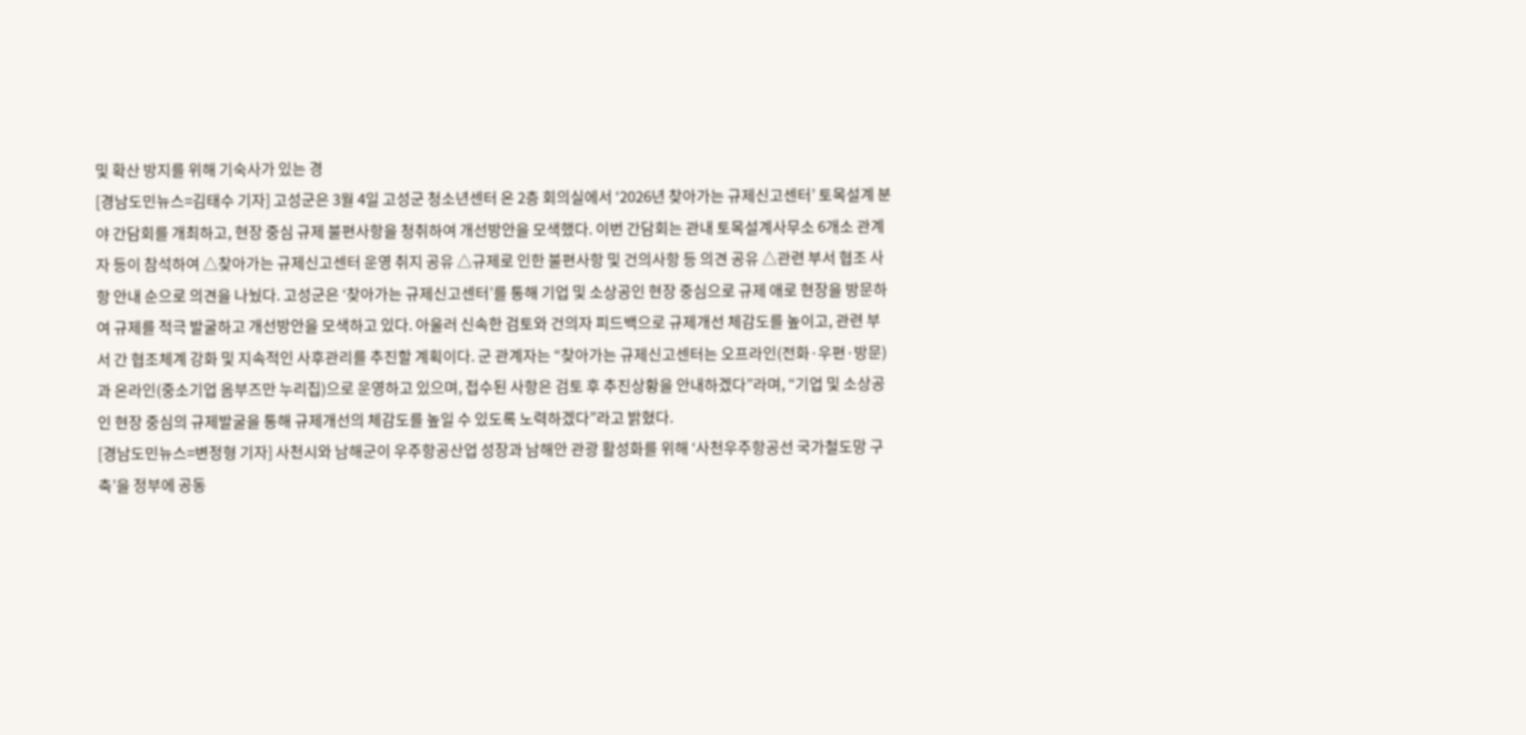및 확산 방지를 위해 기숙사가 있는 경
[경남도민뉴스=김태수 기자] 고성군은 3월 4일 고성군 청소년센터 온 2층 회의실에서 ‘2026년 찾아가는 규제신고센터’ 토목설계 분야 간담회를 개최하고, 현장 중심 규제 불편사항을 청취하여 개선방안을 모색했다. 이번 간담회는 관내 토목설계사무소 6개소 관계자 등이 참석하여 △찾아가는 규제신고센터 운영 취지 공유 △규제로 인한 불편사항 및 건의사항 등 의견 공유 △관련 부서 협조 사항 안내 순으로 의견을 나눴다. 고성군은 ‘찾아가는 규제신고센터’를 통해 기업 및 소상공인 현장 중심으로 규제 애로 현장을 방문하여 규제를 적극 발굴하고 개선방안을 모색하고 있다. 아울러 신속한 검토와 건의자 피드백으로 규제개선 체감도를 높이고, 관련 부서 간 협조체계 강화 및 지속적인 사후관리를 추진할 계획이다. 군 관계자는 “찾아가는 규제신고센터는 오프라인(전화·우편·방문)과 온라인(중소기업 옴부즈만 누리집)으로 운영하고 있으며, 접수된 사항은 검토 후 추진상황을 안내하겠다”라며, “기업 및 소상공인 현장 중심의 규제발굴을 통해 규제개선의 체감도를 높일 수 있도록 노력하겠다”라고 밝혔다.
[경남도민뉴스=변정형 기자] 사천시와 남해군이 우주항공산업 성장과 남해안 관광 활성화를 위해 ‘사천우주항공선 국가철도망 구축’을 정부에 공동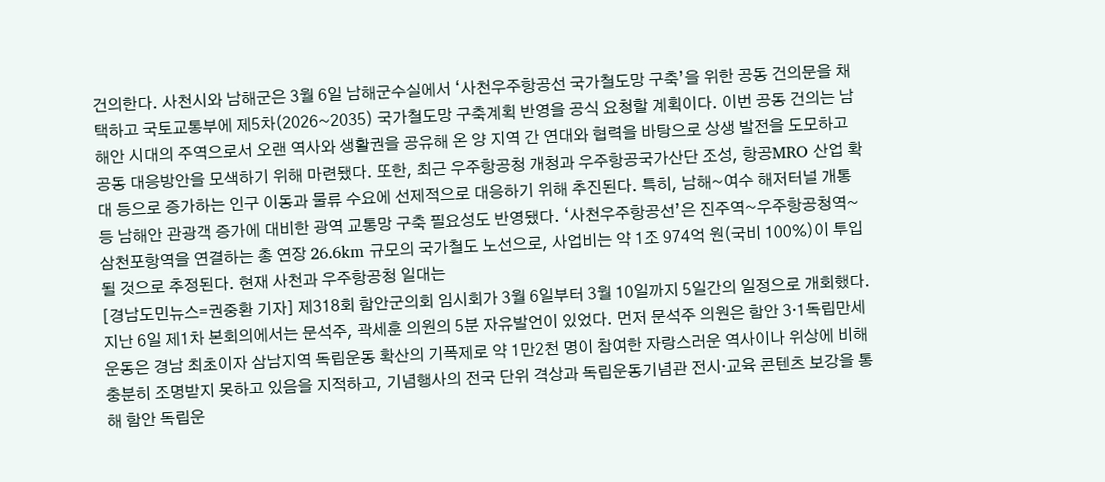건의한다. 사천시와 남해군은 3월 6일 남해군수실에서 ‘사천우주항공선 국가철도망 구축’을 위한 공동 건의문을 채택하고 국토교통부에 제5차(2026~2035) 국가철도망 구축계획 반영을 공식 요청할 계획이다. 이번 공동 건의는 남해안 시대의 주역으로서 오랜 역사와 생활권을 공유해 온 양 지역 간 연대와 협력을 바탕으로 상생 발전을 도모하고 공동 대응방안을 모색하기 위해 마련됐다. 또한, 최근 우주항공청 개청과 우주항공국가산단 조성, 항공MRO 산업 확대 등으로 증가하는 인구 이동과 물류 수요에 선제적으로 대응하기 위해 추진된다. 특히, 남해~여수 해저터널 개통 등 남해안 관광객 증가에 대비한 광역 교통망 구축 필요성도 반영됐다. ‘사천우주항공선’은 진주역~우주항공청역~삼천포항역을 연결하는 총 연장 26.6km 규모의 국가철도 노선으로, 사업비는 약 1조 974억 원(국비 100%)이 투입될 것으로 추정된다. 현재 사천과 우주항공청 일대는
[경남도민뉴스=권중환 기자] 제318회 함안군의회 임시회가 3월 6일부터 3월 10일까지 5일간의 일정으로 개회했다. 지난 6일 제1차 본회의에서는 문석주, 곽세훈 의원의 5분 자유발언이 있었다. 먼저 문석주 의원은 함안 3·1독립만세운동은 경남 최초이자 삼남지역 독립운동 확산의 기폭제로 약 1만2천 명이 참여한 자랑스러운 역사이나 위상에 비해 충분히 조명받지 못하고 있음을 지적하고, 기념행사의 전국 단위 격상과 독립운동기념관 전시·교육 콘텐츠 보강을 통해 함안 독립운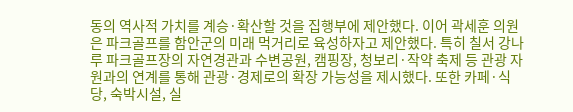동의 역사적 가치를 계승·확산할 것을 집행부에 제안했다. 이어 곽세훈 의원은 파크골프를 함안군의 미래 먹거리로 육성하자고 제안했다. 특히 칠서 강나루 파크골프장의 자연경관과 수변공원, 캠핑장, 청보리·작약 축제 등 관광 자원과의 연계를 통해 관광·경제로의 확장 가능성을 제시했다. 또한 카페·식당, 숙박시설, 실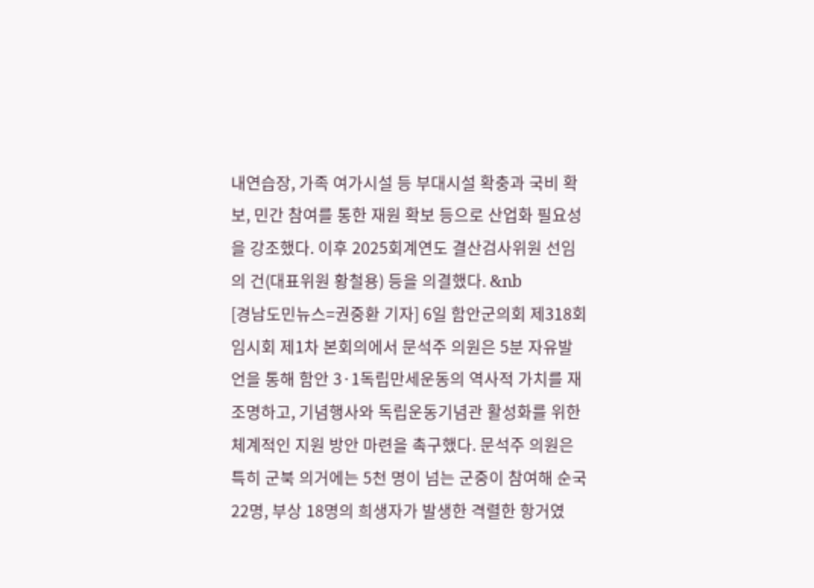내연습장, 가족 여가시설 등 부대시설 확충과 국비 확보, 민간 참여를 통한 재원 확보 등으로 산업화 필요성을 강조했다. 이후 2025회계연도 결산검사위원 선임의 건(대표위원 황철용) 등을 의결했다. &nb
[경남도민뉴스=권중환 기자] 6일 함안군의회 제318회 임시회 제1차 본회의에서 문석주 의원은 5분 자유발언을 통해 함안 3·1독립만세운동의 역사적 가치를 재조명하고, 기념행사와 독립운동기념관 활성화를 위한 체계적인 지원 방안 마련을 촉구했다. 문석주 의원은 특히 군북 의거에는 5천 명이 넘는 군중이 참여해 순국 22명, 부상 18명의 희생자가 발생한 격렬한 항거였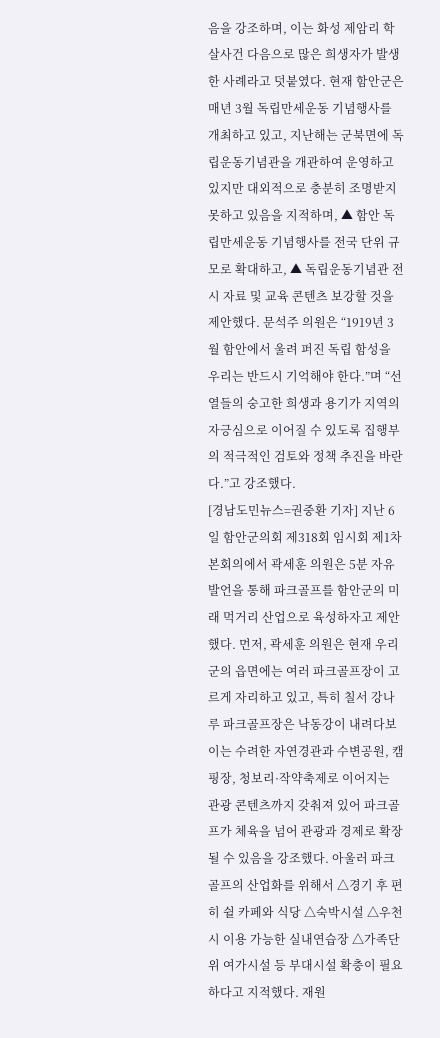음을 강조하며, 이는 화성 제암리 학살사건 다음으로 많은 희생자가 발생한 사례라고 덧붙였다. 현재 함안군은 매년 3월 독립만세운동 기념행사를 개최하고 있고, 지난해는 군북면에 독립운동기념관을 개관하여 운영하고 있지만 대외적으로 충분히 조명받지 못하고 있음을 지적하며, ▲ 함안 독립만세운동 기념행사를 전국 단위 규모로 확대하고, ▲ 독립운동기념관 전시 자료 및 교육 콘텐츠 보강할 것을 제안했다. 문석주 의원은 “1919년 3월 함안에서 울려 퍼진 독립 함성을 우리는 반드시 기억해야 한다.”며 “선열들의 숭고한 희생과 용기가 지역의 자긍심으로 이어질 수 있도록 집행부의 적극적인 검토와 정책 추진을 바란다.”고 강조했다.
[경남도민뉴스=권중환 기자] 지난 6일 함안군의회 제318회 임시회 제1차 본회의에서 곽세훈 의원은 5분 자유발언을 통해 파크골프를 함안군의 미래 먹거리 산업으로 육성하자고 제안했다. 먼저, 곽세훈 의원은 현재 우리 군의 읍면에는 여러 파크골프장이 고르게 자리하고 있고, 특히 칠서 강나루 파크골프장은 낙동강이 내려다보이는 수려한 자연경관과 수변공원, 캠핑장, 청보리·작약축제로 이어지는 관광 콘텐츠까지 갖춰져 있어 파크골프가 체육을 넘어 관광과 경제로 확장될 수 있음을 강조했다. 아울러 파크골프의 산업화를 위해서 △경기 후 편히 쉴 카페와 식당 △숙박시설 △우천 시 이용 가능한 실내연습장 △가족단위 여가시설 등 부대시설 확충이 필요하다고 지적했다. 재원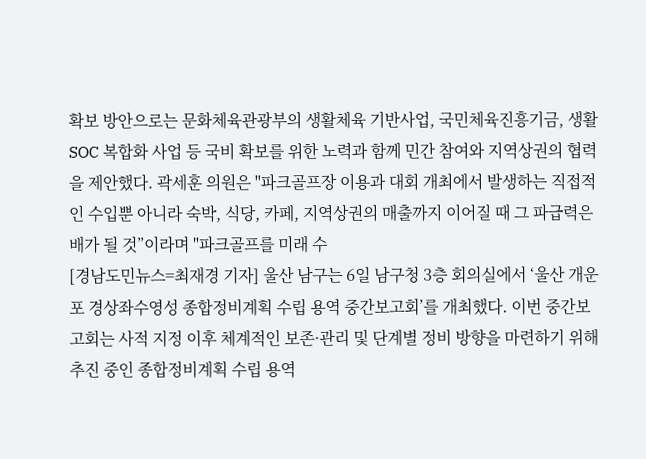확보 방안으로는 문화체육관광부의 생활체육 기반사업, 국민체육진흥기금, 생활SOC 복합화 사업 등 국비 확보를 위한 노력과 함께 민간 참여와 지역상권의 협력을 제안했다. 곽세훈 의원은 "파크골프장 이용과 대회 개최에서 발생하는 직접적인 수입뿐 아니라 숙박, 식당, 카페, 지역상권의 매출까지 이어질 때 그 파급력은 배가 될 것”이라며 "파크골프를 미래 수
[경남도민뉴스=최재경 기자] 울산 남구는 6일 남구청 3층 회의실에서 ‘울산 개운포 경상좌수영성 종합정비계획 수립 용역 중간보고회’를 개최했다. 이번 중간보고회는 사적 지정 이후 체계적인 보존·관리 및 단계별 정비 방향을 마련하기 위해 추진 중인 종합정비계획 수립 용역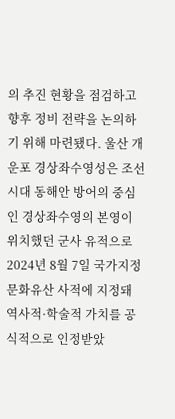의 추진 현황을 점검하고 향후 정비 전략을 논의하기 위해 마련됐다. 울산 개운포 경상좌수영성은 조선시대 동해안 방어의 중심인 경상좌수영의 본영이 위치했던 군사 유적으로 2024년 8월 7일 국가지정문화유산 사적에 지정돼 역사적·학술적 가치를 공식적으로 인정받았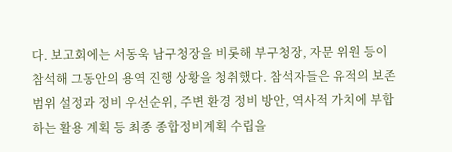다. 보고회에는 서동욱 남구청장을 비롯해 부구청장, 자문 위원 등이 참석해 그동안의 용역 진행 상황을 청취했다. 참석자들은 유적의 보존 범위 설정과 정비 우선순위, 주변 환경 정비 방안, 역사적 가치에 부합하는 활용 계획 등 최종 종합정비계획 수립을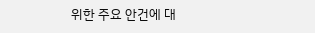위한 주요 안건에 대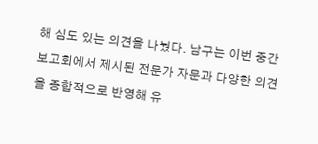해 심도 있는 의견을 나눴다. 남구는 이번 중간보고회에서 제시된 전문가 자문과 다양한 의견을 종합적으로 반영해 유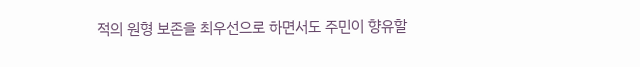적의 원형 보존을 최우선으로 하면서도 주민이 향유할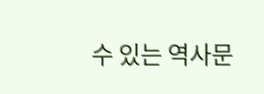수 있는 역사문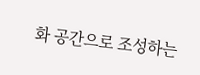화 공간으로 조성하는